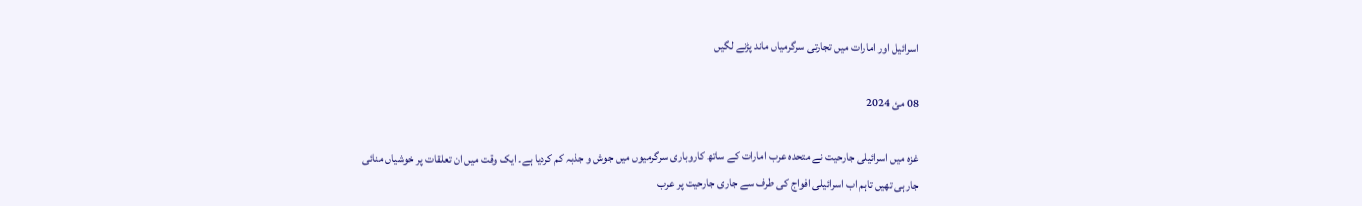اسرائیل اور امارات میں تجارتی سرگرمیاں ماند پڑنے لگیں

08 مئ 2024

غزہ میں اسرائیلی جارحیت نے متحدہ عرب امارات کے ساتھ کاروباری سرگرمیوں میں جوش و جذبہ کم کردیا ہے۔ ایک وقت میں ان تعلقات پر خوشیاں منائی جارہی تھیں تاہم اب اسرائیلی افواج کی طرف سے جاری جارحیت پر عرب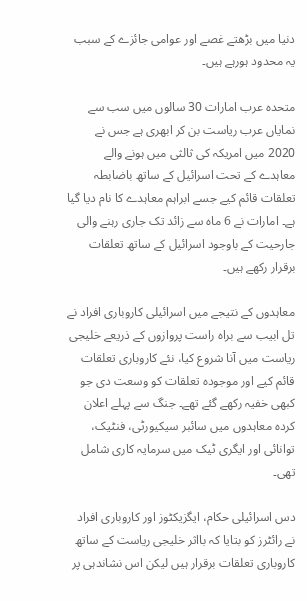دنیا میں بڑھتے غصے اور عوامی جائزے کے سبب یہ محدود ہورہے ہیں۔

متحدہ عرب امارات 30 سالوں میں سب سے نمایاں عرب ریاست بن کر ابھری ہے جس نے 2020 میں امریکہ کی ثالثی میں ہونے والے معاہدے کے تحت اسرائیل کے ساتھ باضابطہ تعلقات قائم کیے جسے ابراہم معاہدے کا نام دیا گیا ہے۔ امارات نے 6 ماہ سے زائد تک جاری رہنے والی جارحیت کے باوجود اسرائیل کے ساتھ تعلقات برقرار رکھے ہیں۔

معاہدوں کے نتیجے میں اسرائیلی کاروباری افراد نے تل ابیب سے براہ راست پروازوں کے ذریعے خلیجی ریاست میں آنا شروع کیا، نئے کاروباری تعلقات قائم کیے اور موجودہ تعلقات کو وسعت دی جو کبھی خفیہ رکھے گئے تھے۔ جنگ سے پہلے اعلان کردہ معاہدوں میں سائبر سیکیورٹی، فنٹیک، توانائی اور ایگری ٹیک میں سرمایہ کاری شامل تھی۔

دس اسرائیلی حکام، ایگزیکٹوز اور کاروباری افراد نے رائٹرز کو بتایا کہ بااثر خلیجی ریاست کے ساتھ کاروباری تعلقات برقرار ہیں لیکن اس نشاندہی پر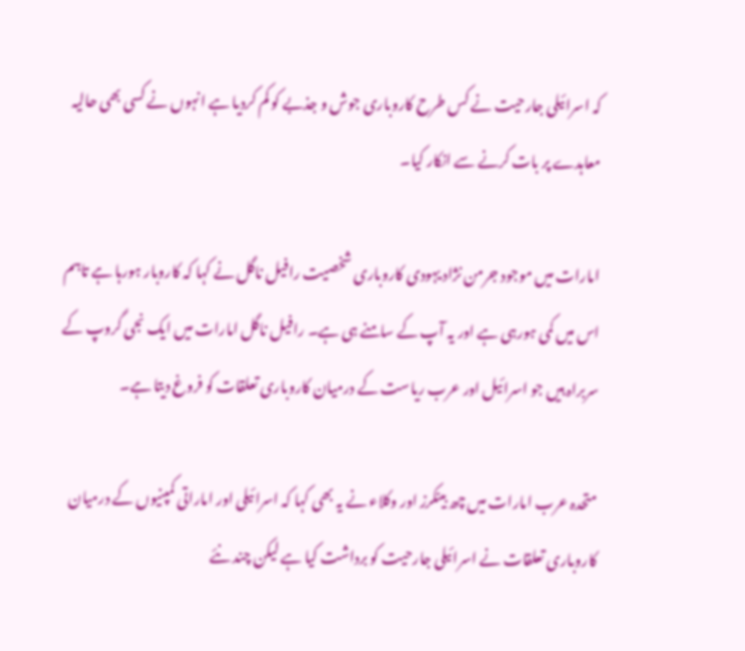کہ اسرائیلی جارحیت نے کس طرح کاروباری جوش و جذبے کو کم کردیا ہے انہوں نے کسی بھی حالیہ معاہدے پر بات کرنے سے انکار کیا۔

امارات میں موجود جرمن نژاد یہودی کاروباری شخصیت رافیل ناگل نے کہا کہ کاروبار ہورہا ہے تاہم اس میں کمی ہورہی ہے اور یہ آپ کے سامنے ہی ہے۔ رافیل ناگل امارات میں ایک نجی گروپ کے سربراہ ہیں جو اسرائیل اور عرب ریاست کے درمیان کاروباری تعلقات کو فروغ دیتا ہے۔

متحدہ عرب امارات میں چھ بینکرز اور وکلاء نے یہ بھی کہا کہ اسرائیلی اور اماراتی کمپنیوں کے درمیان کاروباری تعلقات نے اسرائیلی جارحیت کو برداشت کیا ہے لیکن چند نئے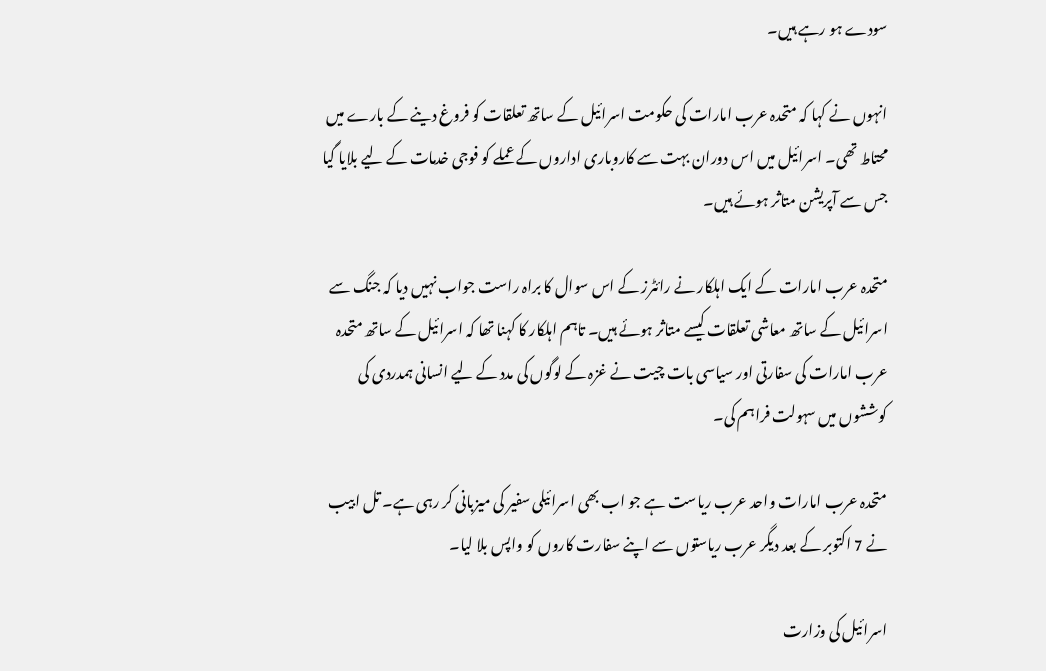سودے ہو رہے ہیں۔

انہوں نے کہا کہ متحدہ عرب امارات کی حکومت اسرائیل کے ساتھ تعلقات کو فروغ دینے کے بارے میں محتاط تھی۔ اسرائیل میں اس دوران بہت سے کاروباری اداروں کے عملے کو فوجی خدمات کے لیے بلایا گیا جس سے آپریشن متاثر ہوئے ہیں۔

متحدہ عرب امارات کے ایک اہلکار نے رائٹرز کے اس سوال کا براہ راست جواب نہیں دیا کہ جنگ سے اسرائیل کے ساتھ معاشی تعلقات کیسے متاثر ہوئے ہیں۔ تاہم اہلکار کا کہنا تھا کہ اسرائیل کے ساتھ متحدہ عرب امارات کی سفارتی اور سیاسی بات چیت نے غزہ کے لوگوں کی مدد کے لیے انسانی ہمدردی کی کوششوں میں سہولت فراہم کی۔

متحدہ عرب امارات واحد عرب ریاست ہے جو اب بھی اسرائیلی سفیر کی میزبانی کر رہی ہے۔ تل ابیب نے 7 اکتوبر کے بعد دیگر عرب ریاستوں سے اپنے سفارت کاروں کو واپس بلا لیا۔

اسرائیل کی وزارت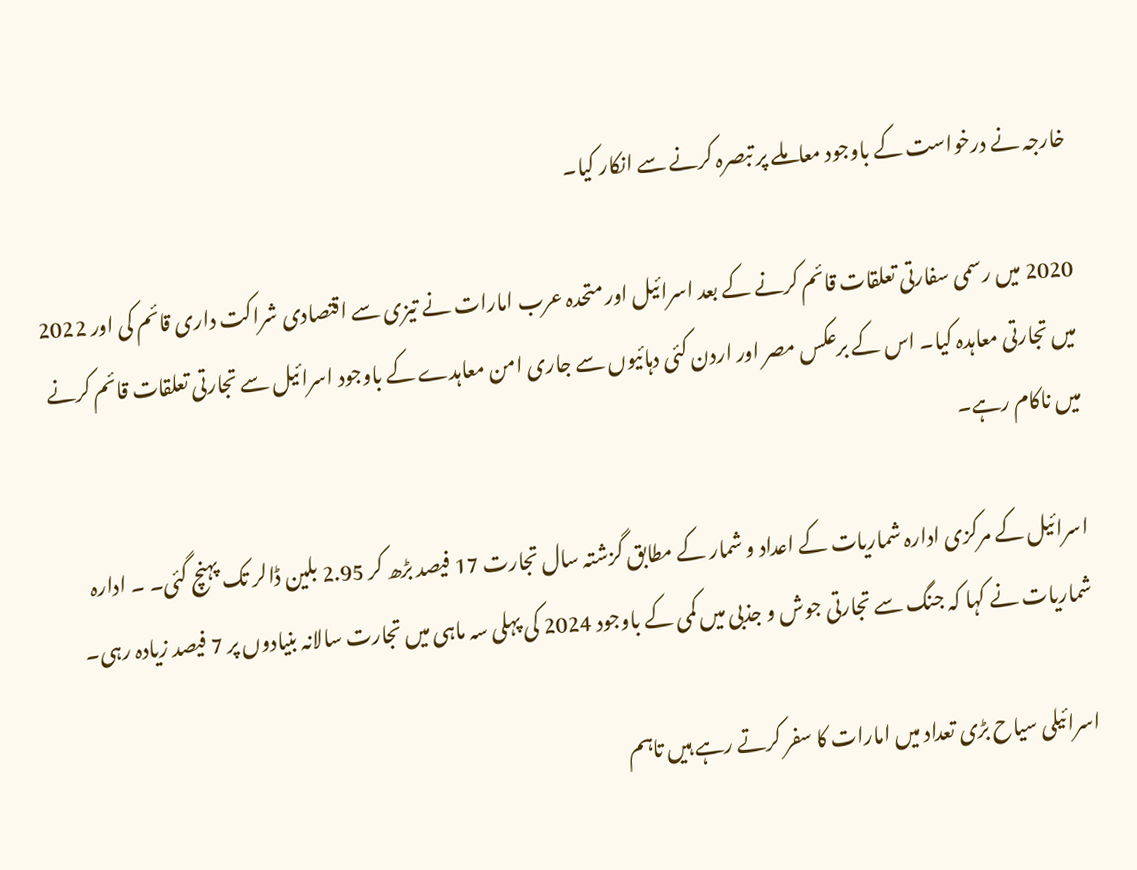خارجہ نے درخواست کے باوجود معاملے پر تبصرہ کرنے سے انکار کیا۔

2020 میں رسمی سفارتی تعلقات قائم کرنے کے بعد اسرائیل اور متحدہ عرب امارات نے تیزی سے اقتصادی شراکت داری قائم کی اور 2022 میں تجارتی معاہدہ کیا۔ اس کے برعکس مصر اور اردن کئی دہائیوں سے جاری امن معاہدے کے باوجود اسرائیل سے تجارتی تعلقات قائم کرنے میں ناکام رہے۔

اسرائیل کے مرکزی ادارہ شماریات کے اعداد و شمار کے مطابق گزشتہ سال تجارت 17 فیصد بڑھ کر 2.95 بلین ڈالر تک پہنچ گئی۔ ۔ ادارہ شماریات نے کہا کہ جنگ سے تجارتی جوش و جذبی میں کمی کے باوجود 2024 کی پہلی سہ ماہی میں تجارت سالانہ بنیادوں پر 7 فیصد زیادہ رہی۔

اسرائیلی سیاح بڑی تعداد میں امارات کا سفر کرتے رہے ہیں تاہم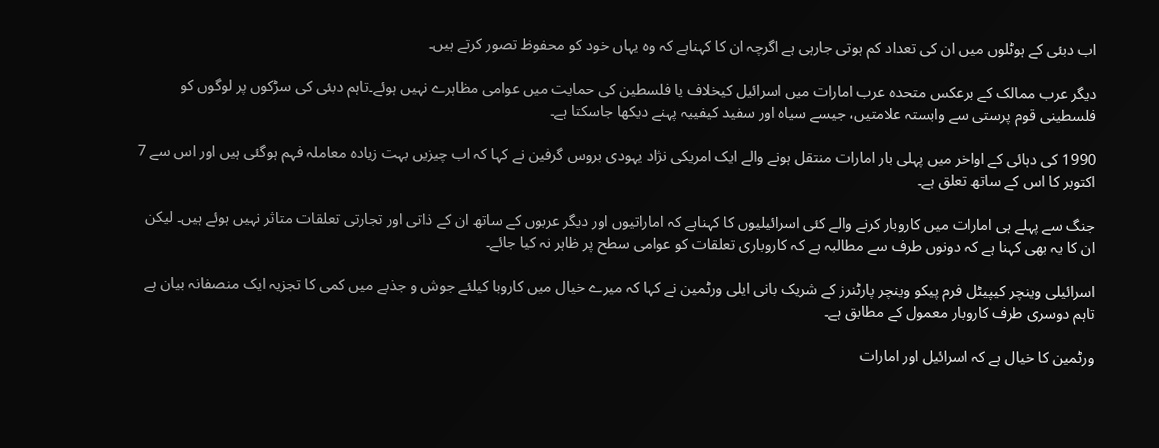اب دبئی کے ہوٹلوں میں ان کی تعداد کم ہوتی جارہی ہے اگرچہ ان کا کہناہے کہ وہ یہاں خود کو محفوظ تصور کرتے ہیں۔

دیگر عرب ممالک کے برعکس متحدہ عرب امارات میں اسرائیل کیخلاف یا فلسطین کی حمایت میں عوامی مظاہرے نہیں ہوئے۔تاہم دبئی کی سڑکوں پر لوگوں کو فلسطینی قوم پرستی سے وابستہ علامتیں، جیسے سیاہ اور سفید کیفییہ پہنے دیکھا جاسکتا ہے۔

1990 کی دہائی کے اواخر میں پہلی بار امارات منتقل ہونے والے ایک امریکی نژاد یہودی بروس گرفین نے کہا کہ اب چیزیں بہت زیادہ معاملہ فہم ہوگئی ہیں اور اس سے 7 اکتوبر کا اس کے ساتھ تعلق ہے۔

جنگ سے پہلے ہی امارات میں کاروبار کرنے والے کئی اسرائیلیوں کا کہناہے کہ اماراتیوں اور دیگر عربوں کے ساتھ ان کے ذاتی اور تجارتی تعلقات متاثر نہیں ہوئے ہیں۔ لیکن ان کا یہ بھی کہنا ہے کہ دونوں طرف سے مطالبہ ہے کہ کاروباری تعلقات کو عوامی سطح پر ظاہر نہ کیا جائے۔

اسرائیلی وینچر کیپیٹل فرم پیکو وینچر پارٹنرز کے شریک بانی ایلی ورٹمین نے کہا کہ میرے خیال میں کاروبا کیلئے جوش و جذبے میں کمی کا تجزیہ ایک منصفانہ بیان ہے تاہم دوسری طرف کاروبار معمول کے مطابق ہے۔

ورٹمین کا خیال ہے کہ اسرائیل اور امارات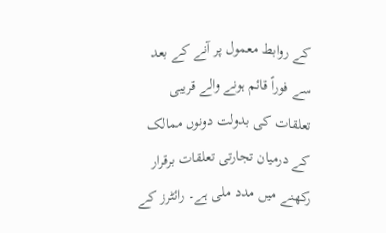کے روابط معمول پر آنے کے بعد سے فوراً قائم ہونے والے قریبی تعلقات کی بدولت دونوں ممالک کے درمیان تجارتی تعلقات برقرار رکھنے میں مدد ملی ہے۔ رائٹرز کے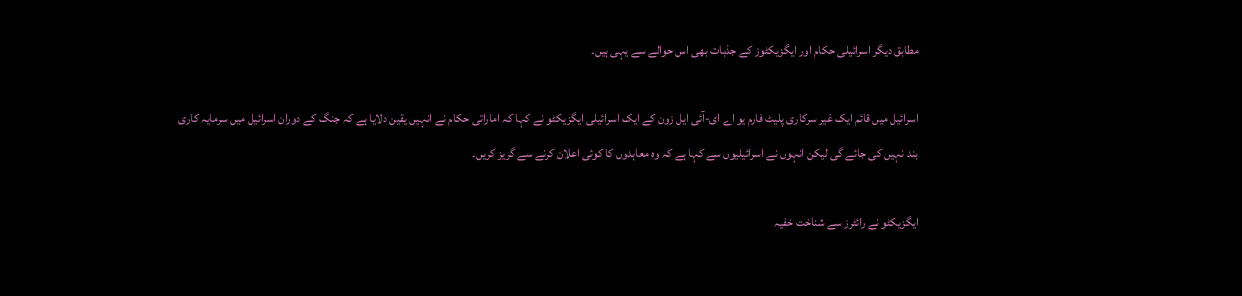مطابق دیگر اسرائیلی حکام اور ایگزیکٹوز کے جذبات بھی اس حوالے سے یہی ہیں۔

اسرائیل میں قائم ایک غیر سرکاری پلیٹ فارم یو اے ای-آئی ایل زون کے ایک اسرائیلی ایگزیکٹو نے کہا کہ اماراتی حکام نے انہیں یقین دلایا ہے کہ جنگ کے دوران اسرائیل میں سرمایہ کاری بند نہیں کی جائے گی لیکن انہوں نے اسرائیلیوں سے کہا ہے کہ وہ معاہدوں کا کوئی اعلان کرنے سے گریز کریں۔

ایگزیکٹو نے رائٹرز سے شناخت خفیہ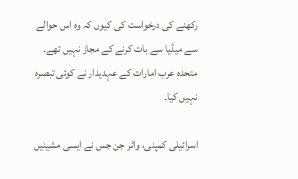رکھنے کی درخواست کی کیوں کہ وہ اس حوالے سے میڈیا سے بات کرنے کے مجاز نہیں تھے۔ متحدہ عرب امارات کے عہدیدار نے کوئی تبصرہ نہیں کیا۔

اسرائیلی کمپنی، واٹر جن جس نے ایسی مشینیں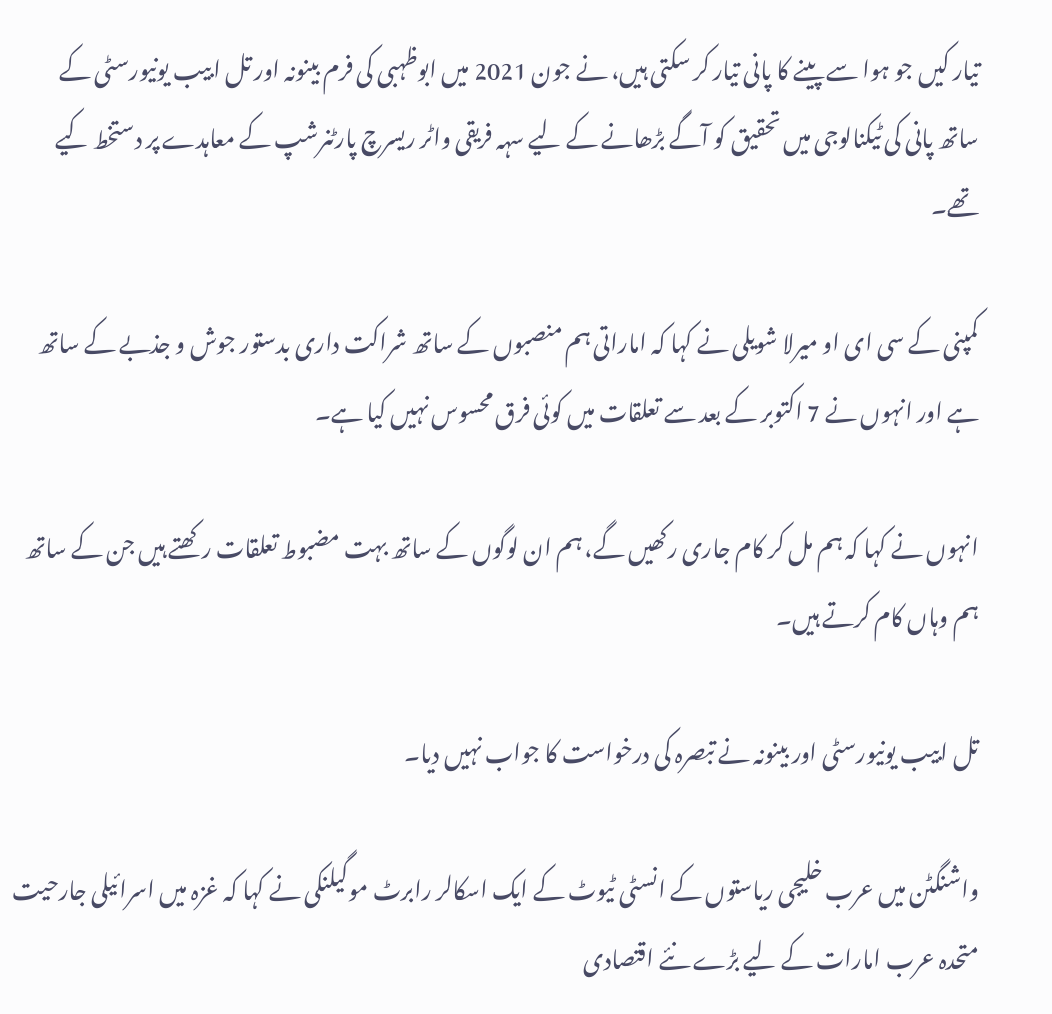تیار کیں جو ہوا سے پینے کا پانی تیار کر سکتی ہیں، نے جون 2021 میں ابوظہبی کی فرم بینونہ اور تل ابیب یونیورسٹی کے ساتھ پانی کی ٹیکنالوجی میں تحقیق کو آگے بڑھانے کے لیے سہہ فریقی واٹر ریسرچ پارٹنرشپ کے معاہدے پر دستخط کیے تھے۔

کمپنی کے سی ای او میرلا شویلی نے کہا کہ اماراتی ہم منصبوں کے ساتھ شراکت داری بدستور جوش و جذبے کے ساتھ ہے اور انہوں نے 7 اکتوبر کے بعد سے تعلقات میں کوئی فرق محسوس نہیں کیا ہے۔

انہوں نے کہا کہ ہم مل کر کام جاری رکھیں گے، ہم ان لوگوں کے ساتھ بہت مضبوط تعلقات رکھتے ہیں جن کے ساتھ ہم وہاں کام کرتے ہیں۔

تل ابیب یونیورسٹی اور بینونہ نے تبصرہ کی درخواست کا جواب نہیں دیا۔

واشنگٹن میں عرب خلیجی ریاستوں کے انسٹی ٹیوٹ کے ایک اسکالر رابرٹ موگیلنکی نے کہا کہ غزہ میں اسرائیلی جارحیت متحدہ عرب امارات کے لیے بڑے نئے اقتصادی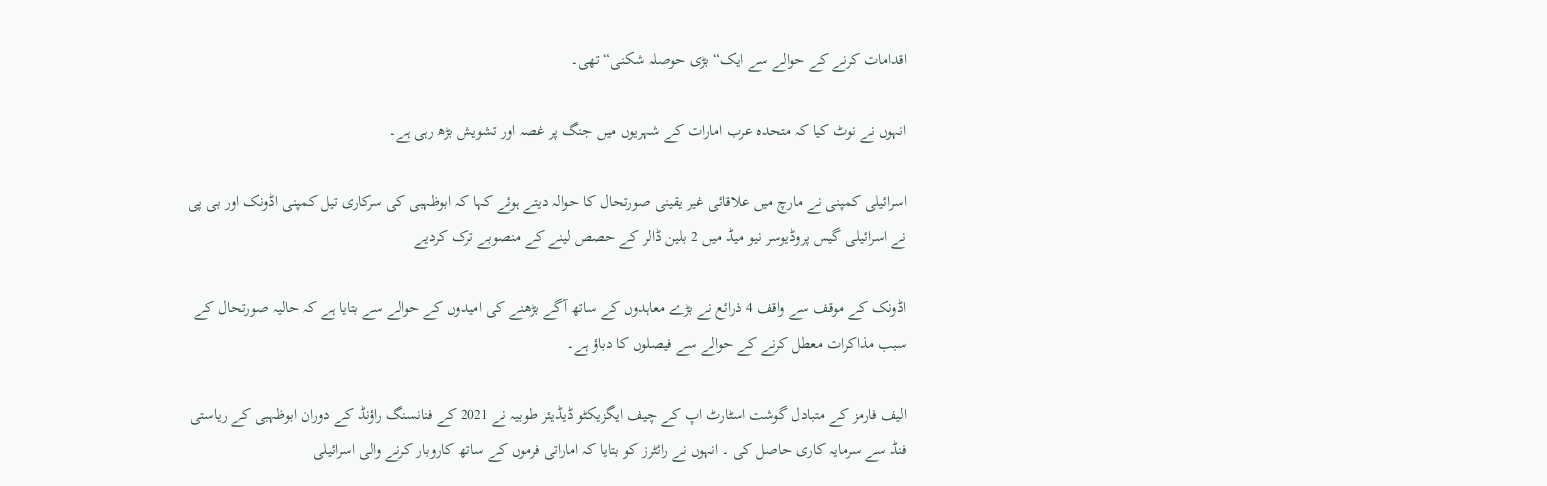اقدامات کرنے کے حوالے سے ایک“بڑی حوصلہ شکنی“ تھی۔

انہوں نے نوٹ کیا کہ متحدہ عرب امارات کے شہریوں میں جنگ پر غصہ اور تشویش بڑھ رہی ہے۔

اسرائیلی کمپنی نے مارچ میں علاقائی غیر یقینی صورتحال کا حوالہ دیتے ہوئے کہا کہ ابوظہبی کی سرکاری تیل کمپنی اڈونک اور بی پی نے اسرائیلی گیس پروڈیوسر نیو میڈ میں 2 بلین ڈالر کے حصص لینے کے منصوبے ترک کردیے

اڈونک کے موقف سے واقف 4 ذرائع نے بڑے معاہدوں کے ساتھ آگے بڑھنے کی امیدوں کے حوالے سے بتایا ہے کہ حالیہ صورتحال کے سبب مذاکرات معطل کرنے کے حوالے سے فیصلوں کا دباؤ ہے۔

الیف فارمز کے متبادل گوشت اسٹارٹ اپ کے چیف ایگزیکٹو ڈیڈیئر طوبیہ نے 2021 کے فنانسنگ راؤنڈ کے دوران ابوظہبی کے ریاستی فنڈ سے سرمایہ کاری حاصل کی ۔ انہوں نے رائٹرز کو بتایا کہ اماراتی فرموں کے ساتھ کاروبار کرنے والی اسرائیلی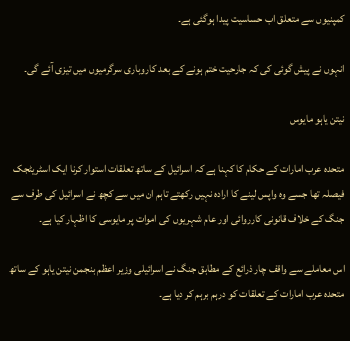کمپنیوں سے متعلق اب حساسیت پیدا ہوگئی ہے۔

انہوں نے پیش گوئی کی کہ جارحیت ختم ہونے کے بعد کاروباری سرگرمیوں میں تیزی آئے گی۔

نیتن یاہو مایوس

متحدہ عرب امارات کے حکام کا کہنا ہے کہ اسرائیل کے ساتھ تعلقات استوار کرنا ایک اسٹریٹجک فیصلہ تھا جسے وہ واپس لینے کا ارادہ نہیں رکھتے تاہم ان میں سے کچھ نے اسرائیل کی طرف سے جنگ کے خلاف قانونی کارروائی اور عام شہریوں کی اموات پر مایوسی کا اظہار کیا ہے۔

اس معاملے سے واقف چار ذرائع کے مطابق جنگ نے اسرائیلی وزیر اعظم بنجمن نیتن یاہو کے ساتھ متحدہ عرب امارات کے تعلقات کو درہم برہم کر دیا ہے۔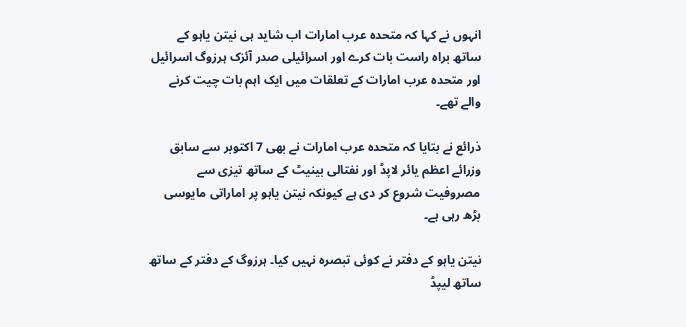انہوں نے کہا کہ متحدہ عرب امارات اب شاید ہی نیتن یاہو کے ساتھ براہ راست بات کرے اور اسرائیلی صدر آئزک ہرزوگ اسرائیل اور متحدہ عرب امارات کے تعلقات میں ایک اہم بات چیت کرنے والے تھے۔

ذرائع نے بتایا کہ متحدہ عرب امارات نے بھی 7 اکتوبر سے سابق وزرائے اعظم یائر لاپڈ اور نفتالی بینیٹ کے ساتھ تیزی سے مصروفیت شروع کر دی ہے کیونکہ نیتن یاہو پر اماراتی مایوسی بڑھ رہی ہے۔

نیتن یاہو کے دفتر نے کوئی تبصرہ نہیں کیا۔ ہرزوگ کے دفتر کے ساتھ ساتھ لیپڈ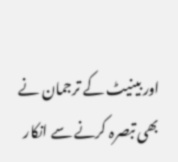اور بینیٹ کے ترجمان نے بھی تبصرہ کرنے سے انکار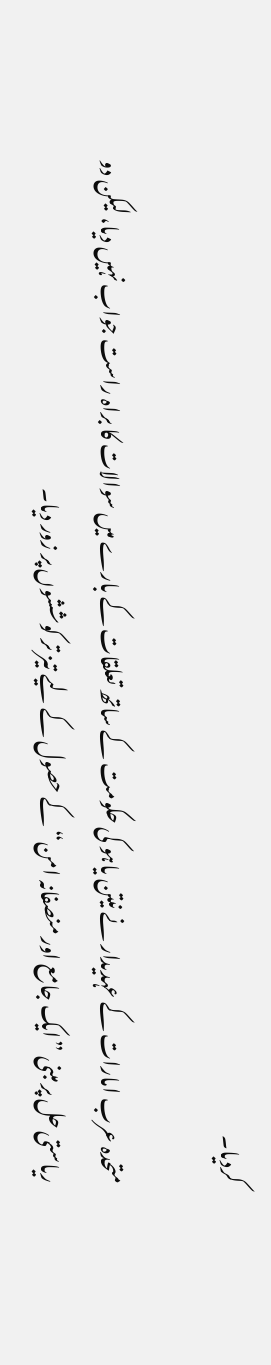کردیا۔

متحدہ عرب امارات کے عہدیدار نے نیتن یاہو کی حکومت کے ساتھ تعلقات کے بارے میں سوالات کا براہ راست جواب نہیں دیا، لیکن دو ریاستی حل پر مبنی ”ایک جامع اور منصفانہ امن“ کے حصول کے لیے تیز تر کوششوں پر زور دیا۔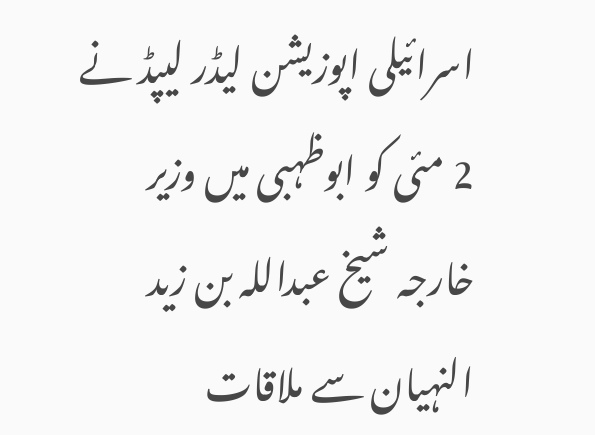اسرائیلی اپوزیشن لیڈر لیپڈ نے 2 مئی کو ابوظہبی میں وزیر خارجہ شیخ عبداللہ بن زید النہیان سے ملاقات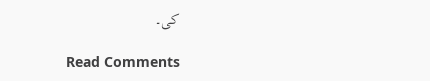کی۔

Read Comments